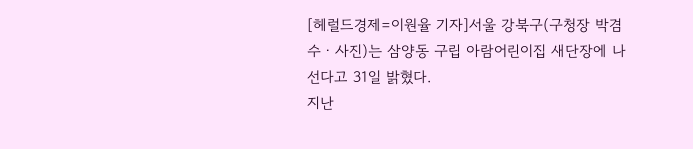[헤럴드경제=이원율 기자]서울 강북구(구청장 박겸수ㆍ사진)는 삼양동 구립 아람어린이집 새단장에 나선다고 31일 밝혔다.
지난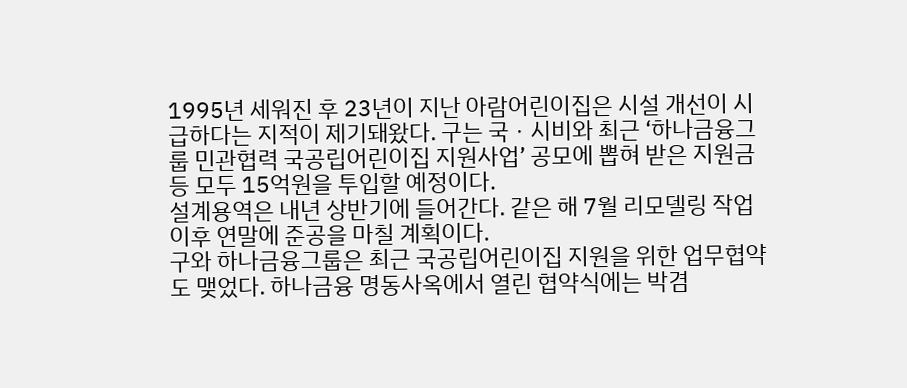1995년 세워진 후 23년이 지난 아람어린이집은 시설 개선이 시급하다는 지적이 제기돼왔다. 구는 국ㆍ시비와 최근 ‘하나금융그룹 민관협력 국공립어린이집 지원사업’ 공모에 뽑혀 받은 지원금 등 모두 15억원을 투입할 예정이다.
설계용역은 내년 상반기에 들어간다. 같은 해 7월 리모델링 작업 이후 연말에 준공을 마칠 계획이다.
구와 하나금융그룹은 최근 국공립어린이집 지원을 위한 업무협약도 맺었다. 하나금융 명동사옥에서 열린 협약식에는 박겸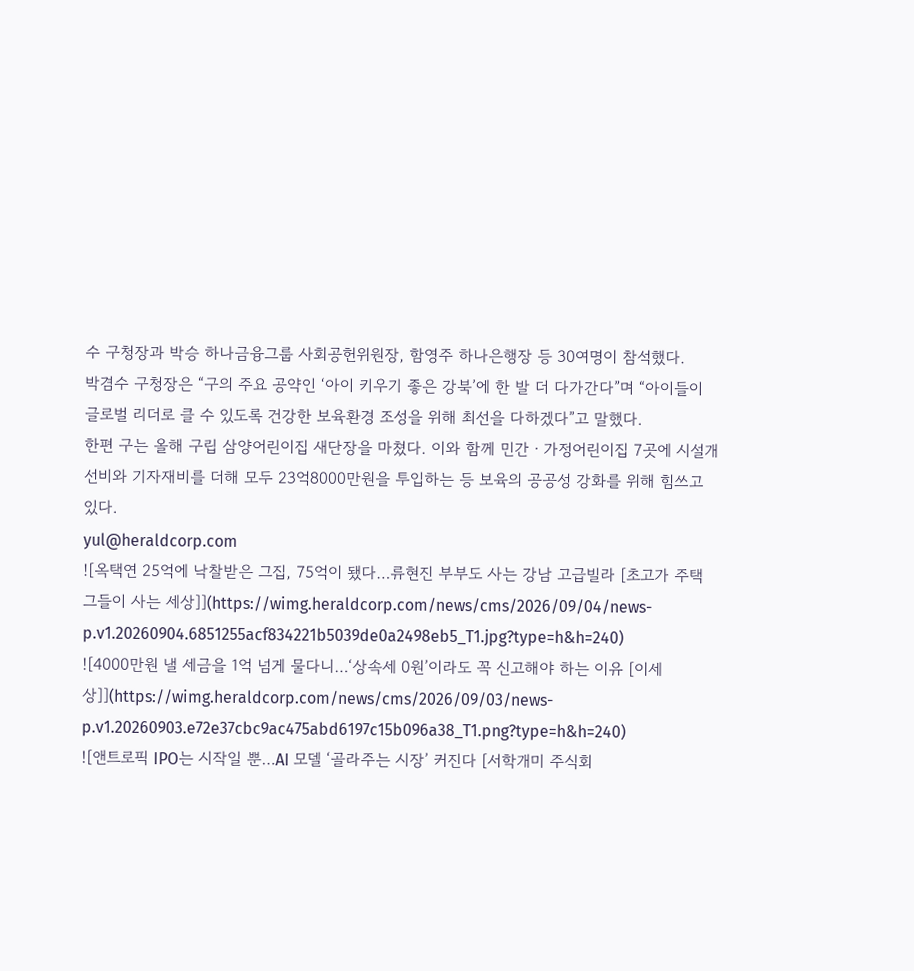수 구청장과 박승 하나금융그룹 사회공헌위원장, 함영주 하나은행장 등 30여명이 참석했다.
박겸수 구청장은 “구의 주요 공약인 ‘아이 키우기 좋은 강북’에 한 발 더 다가간다”며 “아이들이 글로벌 리더로 클 수 있도록 건강한 보육환경 조성을 위해 최선을 다하겠다”고 말했다.
한편 구는 올해 구립 삼양어린이집 새단장을 마쳤다. 이와 함께 민간ㆍ가정어린이집 7곳에 시설개선비와 기자재비를 더해 모두 23억8000만원을 투입하는 등 보육의 공공성 강화를 위해 힘쓰고 있다.
yul@heraldcorp.com
![옥택연 25억에 낙찰받은 그집, 75억이 됐다…류현진 부부도 사는 강남 고급빌라 [초고가 주택 그들이 사는 세상]](https://wimg.heraldcorp.com/news/cms/2026/09/04/news-p.v1.20260904.6851255acf834221b5039de0a2498eb5_T1.jpg?type=h&h=240)
![4000만원 낼 세금을 1억 넘게 물다니…‘상속세 0원’이라도 꼭 신고해야 하는 이유 [이세상]](https://wimg.heraldcorp.com/news/cms/2026/09/03/news-p.v1.20260903.e72e37cbc9ac475abd6197c15b096a38_T1.png?type=h&h=240)
![앤트로픽 IPO는 시작일 뿐…AI 모델 ‘골라주는 시장’ 커진다 [서학개미 주식회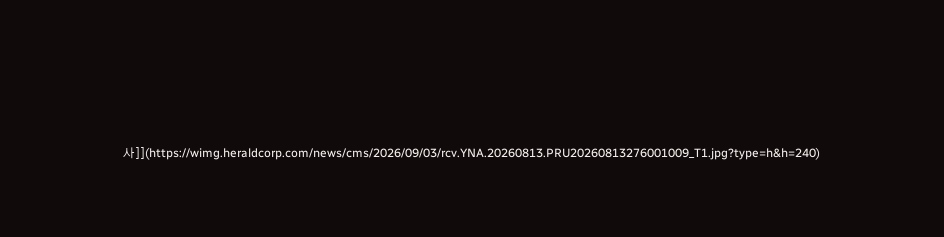사]](https://wimg.heraldcorp.com/news/cms/2026/09/03/rcv.YNA.20260813.PRU20260813276001009_T1.jpg?type=h&h=240)